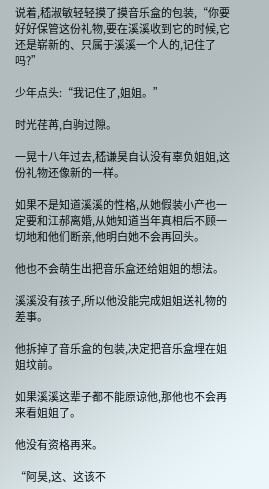说着,嵇淑敏轻轻摸了摸音乐盒的包装,“你要好好保管这份礼物,要在溪溪收到它的时候,它还是崭新的、只属于溪溪一个人的,记住了吗?”

少年点头:“我记住了,姐姐。”

时光荏苒,白驹过隙。

一晃十八年过去,嵇谦昊自认没有辜负姐姐,这份礼物还像新的一样。

如果不是知道溪溪的性格,从她假装小产也一定要和江郝离婚,从她知道当年真相后不顾一切地和他们断亲,他明白她不会再回头。

他也不会萌生出把音乐盒还给姐姐的想法。

溪溪没有孩子,所以他没能完成姐姐送礼物的差事。

他拆掉了音乐盒的包装,决定把音乐盒埋在姐姐坟前。

如果溪溪这辈子都不能原谅他,那他也不会再来看姐姐了。

他没有资格再来。

“阿昊,这、这该不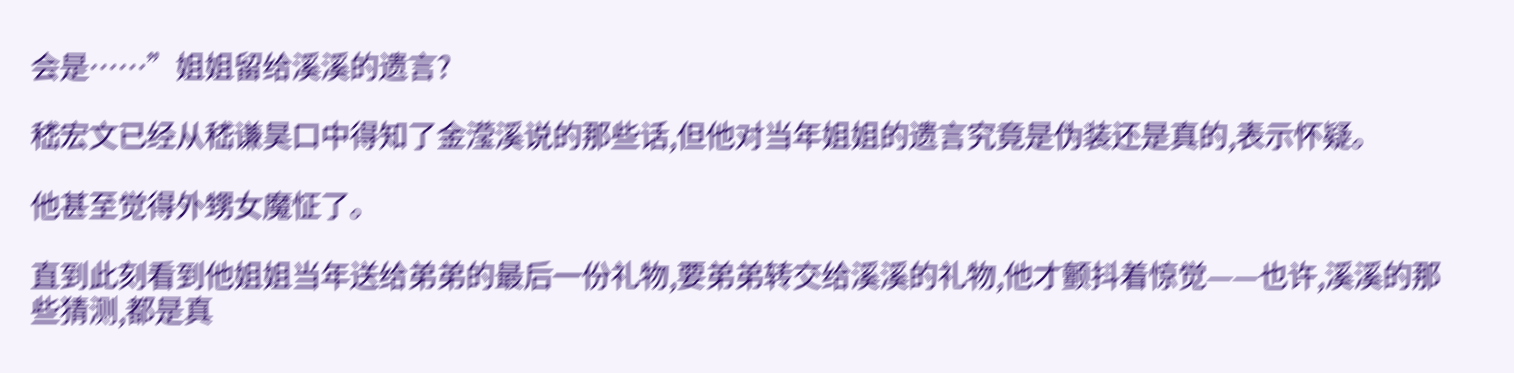会是……”姐姐留给溪溪的遗言?

嵇宏文已经从嵇谦昊口中得知了金滢溪说的那些话,但他对当年姐姐的遗言究竟是伪装还是真的,表示怀疑。

他甚至觉得外甥女魔怔了。

直到此刻看到他姐姐当年送给弟弟的最后一份礼物,要弟弟转交给溪溪的礼物,他才颤抖着惊觉——也许,溪溪的那些猜测,都是真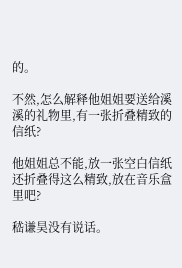的。

不然,怎么解释他姐姐要送给溪溪的礼物里,有一张折叠精致的信纸?

他姐姐总不能,放一张空白信纸还折叠得这么精致,放在音乐盒里吧?

嵇谦昊没有说话。